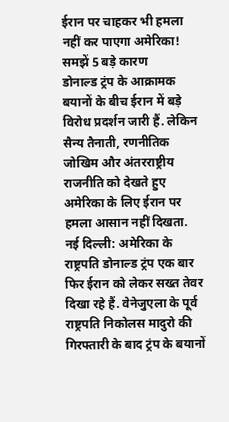ईरान पर चाहकर भी हमला नहीं कर पाएगा अमेरिका! समझें 5 बड़े कारण
डोनाल्ड ट्रंप के आक्रामक बयानों के बीच ईरान में बड़े विरोध प्रदर्शन जारी हैं. लेकिन सैन्य तैनाती, रणनीतिक जोखिम और अंतरराष्ट्रीय राजनीति को देखते हुए अमेरिका के लिए ईरान पर हमला आसान नहीं दिखता.
नई दिल्ली: अमेरिका के राष्ट्रपति डोनाल्ड ट्रंप एक बार फिर ईरान को लेकर सख्त तेवर दिखा रहे हैं. वेनेजुएला के पूर्व राष्ट्रपति निकोलस मादुरो की गिरफ्तारी के बाद ट्रंप के बयानों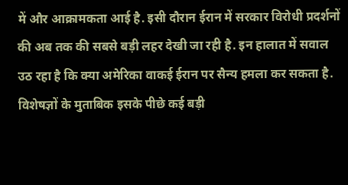में और आक्रामकता आई है. इसी दौरान ईरान में सरकार विरोधी प्रदर्शनों की अब तक की सबसे बड़ी लहर देखी जा रही है. इन हालात में सवाल उठ रहा है कि क्या अमेरिका वाकई ईरान पर सैन्य हमला कर सकता है. विशेषज्ञों के मुताबिक इसके पीछे कई बड़ी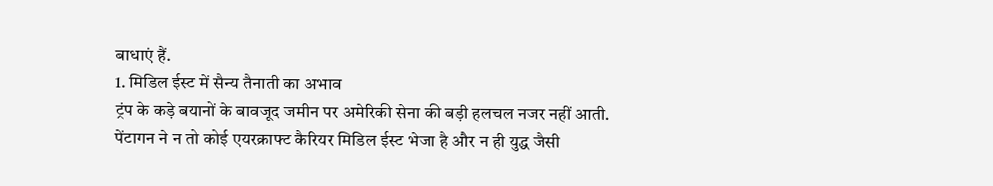बाधाएं हैं.
1. मिडिल ईस्ट में सैन्य तैनाती का अभाव
ट्रंप के कड़े बयानों के बावजूद जमीन पर अमेरिकी सेना की बड़ी हलचल नजर नहीं आती. पेंटागन ने न तो कोई एयरक्राफ्ट कैरियर मिडिल ईस्ट भेजा है और न ही युद्ध जैसी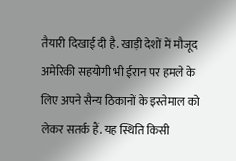तैयारी दिखाई दी है. खाड़ी देशों में मौजूद अमेरिकी सहयोगी भी ईरान पर हमले के लिए अपने सैन्य ठिकानों के इस्तेमाल को लेकर सतर्क हैं. यह स्थिति किसी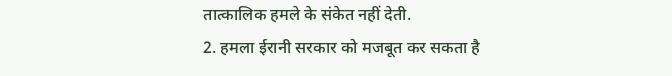तात्कालिक हमले के संकेत नहीं देती.
2. हमला ईरानी सरकार को मजबूत कर सकता है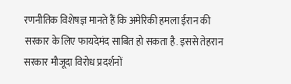रणनीतिक विशेषज्ञ मानते हैं कि अमेरिकी हमला ईरान की सरकार के लिए फायदेमंद साबित हो सकता है. इससे तेहरान सरकार मौजूदा विरोध प्रदर्शनों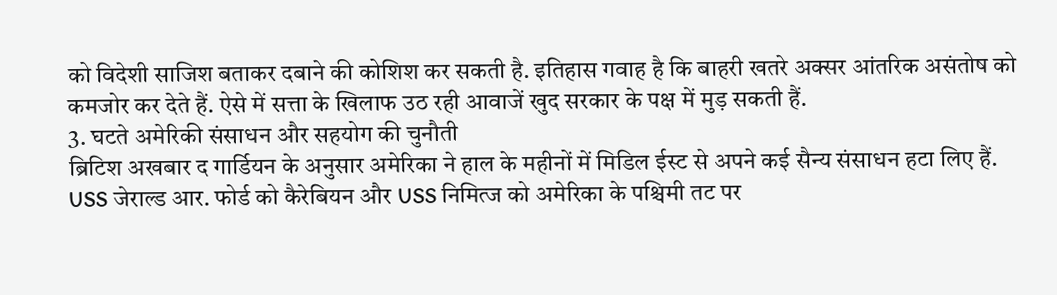को विदेशी साजिश बताकर दबाने की कोशिश कर सकती है. इतिहास गवाह है कि बाहरी खतरे अक्सर आंतरिक असंतोष को कमजोर कर देते हैं. ऐसे में सत्ता के खिलाफ उठ रही आवाजें खुद सरकार के पक्ष में मुड़ सकती हैं.
3. घटते अमेरिकी संसाधन और सहयोग की चुनौती
ब्रिटिश अखबार द गार्डियन के अनुसार अमेरिका ने हाल के महीनों में मिडिल ईस्ट से अपने कई सैन्य संसाधन हटा लिए हैं. USS जेराल्ड आर. फोर्ड को कैरेबियन और USS निमित्ज को अमेरिका के पश्चिमी तट पर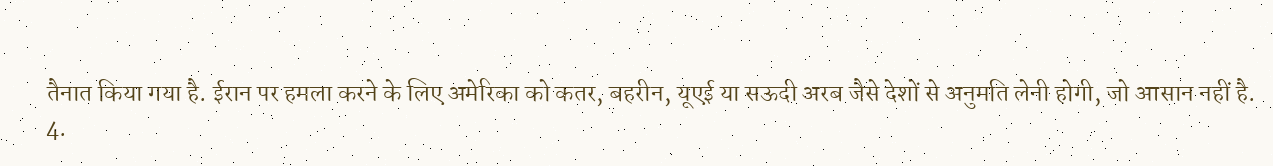तैनात किया गया है. ईरान पर हमला करने के लिए अमेरिका को कतर, बहरीन, यूएई या सऊदी अरब जैसे देशों से अनुमति लेनी होगी, जो आसान नहीं है.
4.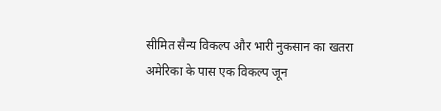सीमित सैन्य विकल्प और भारी नुकसान का खतरा
अमेरिका के पास एक विकल्प जून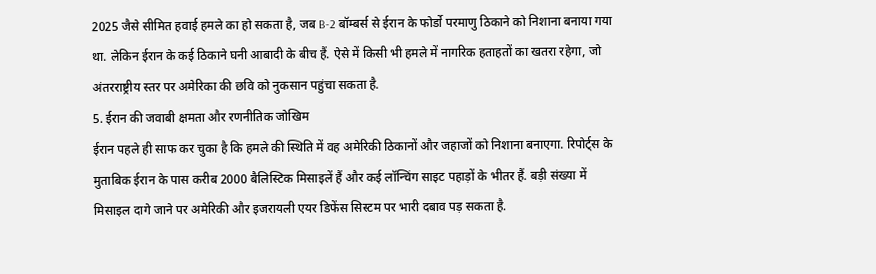2025 जैसे सीमित हवाई हमले का हो सकता है, जब B-2 बॉम्बर्स से ईरान के फोर्डो परमाणु ठिकाने को निशाना बनाया गया था. लेकिन ईरान के कई ठिकाने घनी आबादी के बीच हैं. ऐसे में किसी भी हमले में नागरिक हताहतों का खतरा रहेगा, जो अंतरराष्ट्रीय स्तर पर अमेरिका की छवि को नुकसान पहुंचा सकता है.
5. ईरान की जवाबी क्षमता और रणनीतिक जोखिम
ईरान पहले ही साफ कर चुका है कि हमले की स्थिति में वह अमेरिकी ठिकानों और जहाजों को निशाना बनाएगा. रिपोर्ट्स के मुताबिक ईरान के पास करीब 2000 बैलिस्टिक मिसाइलें हैं और कई लॉन्चिंग साइट पहाड़ों के भीतर हैं. बड़ी संख्या में मिसाइल दागे जाने पर अमेरिकी और इजरायली एयर डिफेंस सिस्टम पर भारी दबाव पड़ सकता है.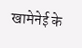खामेनेई के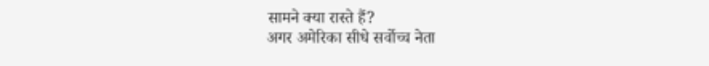सामने क्या रास्ते हैं?
अगर अमेरिका सीधे सर्वोच्च नेता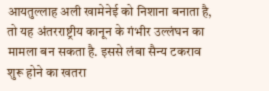आयतुल्लाह अली खामेनेई को निशाना बनाता है, तो यह अंतरराष्ट्रीय कानून के गंभीर उल्लंघन का मामला बन सकता है. इससे लंबा सैन्य टकराव शुरू होने का खतरा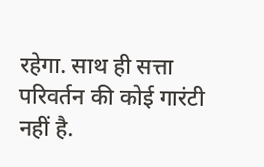रहेगा. साथ ही सत्ता परिवर्तन की कोई गारंटी नहीं है.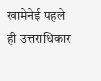खामेनेई पहले ही उत्तराधिकार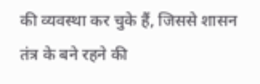की व्यवस्था कर चुके हैं, जिससे शासन तंत्र के बने रहने की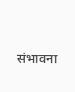संभावना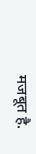मजबूत है.